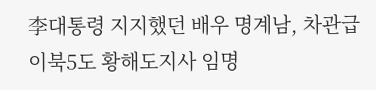李대통령 지지했던 배우 명계남, 차관급 이북5도 황해도지사 임명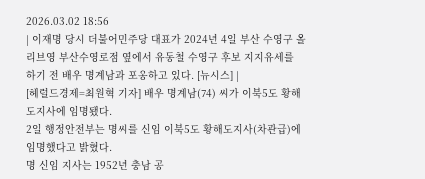2026.03.02 18:56
| 이재명 당시 더불어민주당 대표가 2024년 4일 부산 수영구 올리브영 부산수영로점 옆에서 유동철 수영구 후보 지지유세를 하기 전 배우 명계남과 포옹하고 있다. [뉴시스] |
[헤럴드경제=최원혁 기자] 배우 명계남(74) 씨가 이북5도 황해도지사에 임명됐다.
2일 행정안전부는 명씨를 신임 이북5도 황해도지사(차관급)에 임명했다고 밝혔다.
명 신임 지사는 1952년 충남 공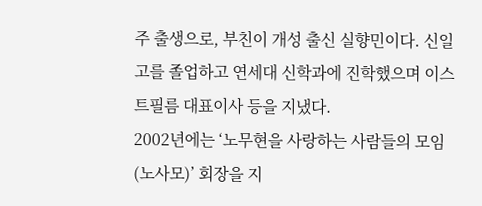주 출생으로, 부친이 개성 출신 실향민이다. 신일고를 졸업하고 연세대 신학과에 진학했으며 이스트필름 대표이사 등을 지냈다.
2002년에는 ‘노무현을 사랑하는 사람들의 모임(노사모)’ 회장을 지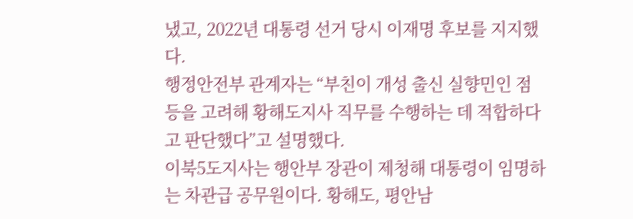냈고, 2022년 대통령 선거 당시 이재명 후보를 지지했다.
행정안전부 관계자는 “부친이 개성 출신 실향민인 점 등을 고려해 황해도지사 직무를 수행하는 데 적합하다고 판단했다”고 설명했다.
이북5도지사는 행안부 장관이 제청해 대통령이 임명하는 차관급 공무원이다. 황해도, 평안남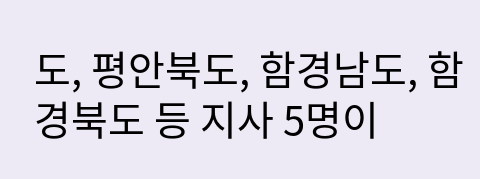도, 평안북도, 함경남도, 함경북도 등 지사 5명이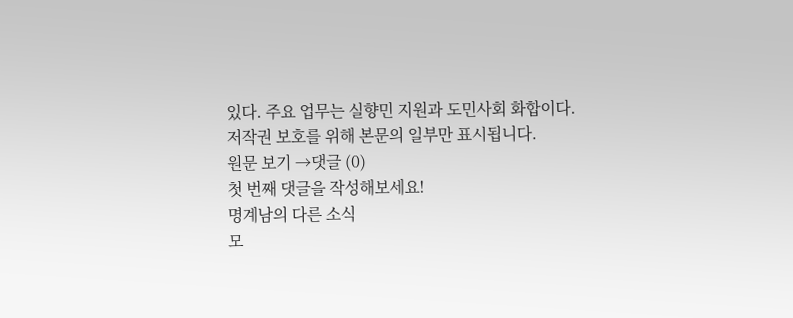있다. 주요 업무는 실향민 지원과 도민사회 화합이다.
저작권 보호를 위해 본문의 일부만 표시됩니다.
원문 보기 →댓글 (0)
첫 번째 댓글을 작성해보세요!
명계남의 다른 소식
모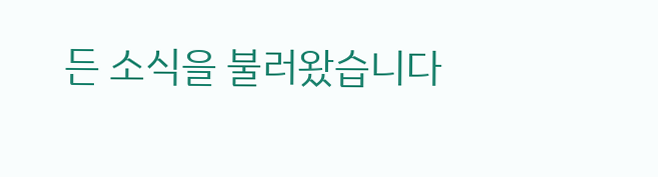든 소식을 불러왔습니다